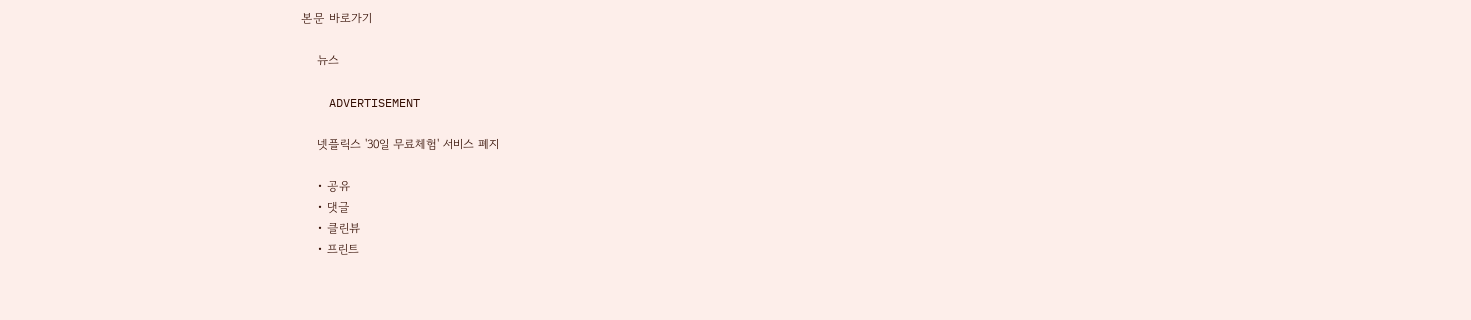본문 바로가기

    뉴스

    ADVERTISEMENT

    넷플릭스 '30일 무료체험' 서비스 폐지

    • 공유
    • 댓글
    • 클린뷰
    • 프린트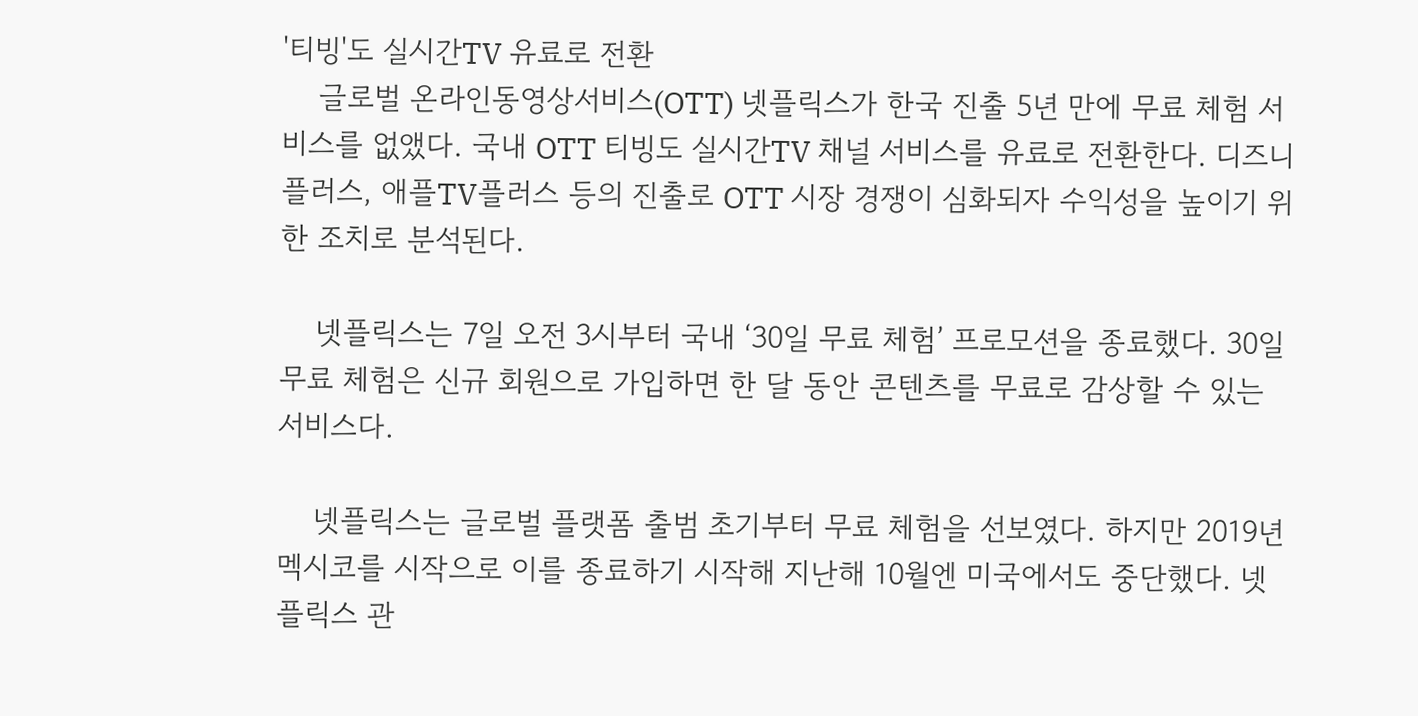'티빙'도 실시간TV 유료로 전환
    글로벌 온라인동영상서비스(OTT) 넷플릭스가 한국 진출 5년 만에 무료 체험 서비스를 없앴다. 국내 OTT 티빙도 실시간TV 채널 서비스를 유료로 전환한다. 디즈니플러스, 애플TV플러스 등의 진출로 OTT 시장 경쟁이 심화되자 수익성을 높이기 위한 조치로 분석된다.

    넷플릭스는 7일 오전 3시부터 국내 ‘30일 무료 체험’ 프로모션을 종료했다. 30일 무료 체험은 신규 회원으로 가입하면 한 달 동안 콘텐츠를 무료로 감상할 수 있는 서비스다.

    넷플릭스는 글로벌 플랫폼 출범 초기부터 무료 체험을 선보였다. 하지만 2019년 멕시코를 시작으로 이를 종료하기 시작해 지난해 10월엔 미국에서도 중단했다. 넷플릭스 관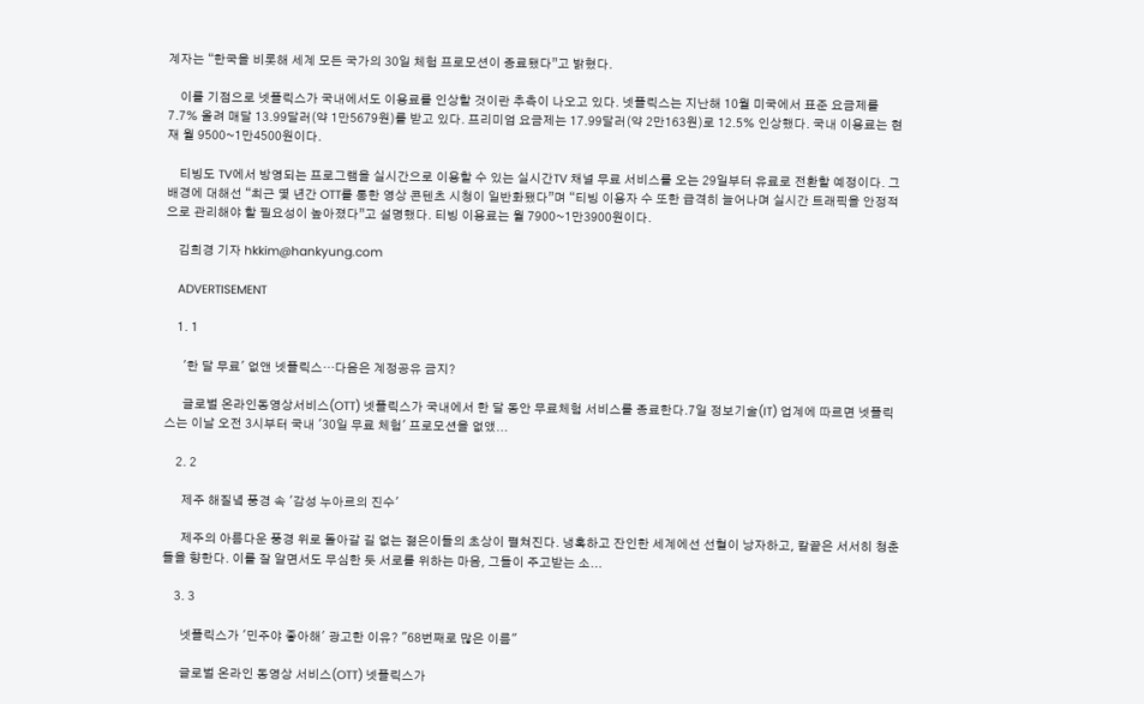계자는 “한국을 비롯해 세계 모든 국가의 30일 체험 프로모션이 종료됐다”고 밝혔다.

    이를 기점으로 넷플릭스가 국내에서도 이용료를 인상할 것이란 추측이 나오고 있다. 넷플릭스는 지난해 10월 미국에서 표준 요금제를 7.7% 올려 매달 13.99달러(약 1만5679원)를 받고 있다. 프리미엄 요금제는 17.99달러(약 2만163원)로 12.5% 인상했다. 국내 이용료는 현재 월 9500~1만4500원이다.

    티빙도 TV에서 방영되는 프로그램을 실시간으로 이용할 수 있는 실시간TV 채널 무료 서비스를 오는 29일부터 유료로 전환할 예정이다. 그 배경에 대해선 “최근 몇 년간 OTT를 통한 영상 콘텐츠 시청이 일반화됐다”며 “티빙 이용자 수 또한 급격히 늘어나며 실시간 트래픽을 안정적으로 관리해야 할 필요성이 높아졌다”고 설명했다. 티빙 이용료는 월 7900~1만3900원이다.

    김희경 기자 hkkim@hankyung.com

    ADVERTISEMENT

    1. 1

      '한 달 무료' 없앤 넷플릭스…다음은 계정공유 금지?

      글로벌 온라인동영상서비스(OTT) 넷플릭스가 국내에서 한 달 동안 무료체험 서비스를 종료한다.7일 정보기술(IT) 업계에 따르면 넷플릭스는 이날 오전 3시부터 국내 '30일 무료 체험' 프로모션을 없앴...

    2. 2

      제주 해질녘 풍경 속 '감성 누아르의 진수'

      제주의 아름다운 풍경 위로 돌아갈 길 없는 젊은이들의 초상이 펼쳐진다. 냉혹하고 잔인한 세계에선 선혈이 낭자하고, 칼끝은 서서히 청춘들을 향한다. 이를 잘 알면서도 무심한 듯 서로를 위하는 마음, 그들이 주고받는 소...

    3. 3

      넷플릭스가 '민주야 좋아해' 광고한 이유? "68번째로 많은 이름"

      글로벌 온라인 동영상 서비스(OTT) 넷플릭스가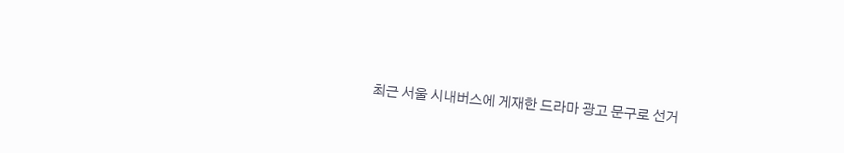최근 서울 시내버스에 게재한 드라마 광고 문구로 선거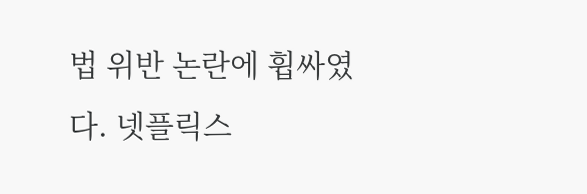법 위반 논란에 휩싸였다. 넷플릭스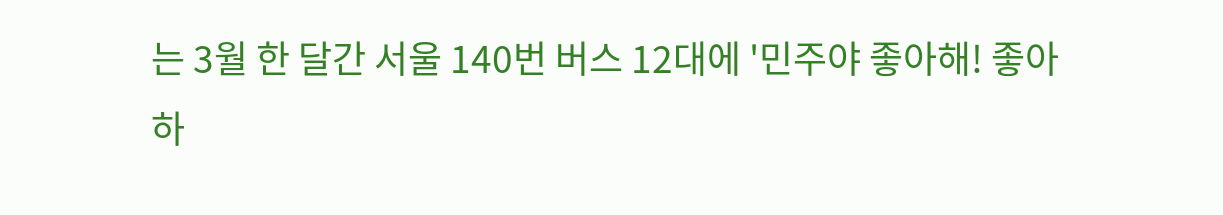는 3월 한 달간 서울 140번 버스 12대에 '민주야 좋아해! 좋아하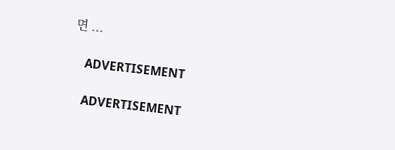면 ...

    ADVERTISEMENT

    ADVERTISEMENT